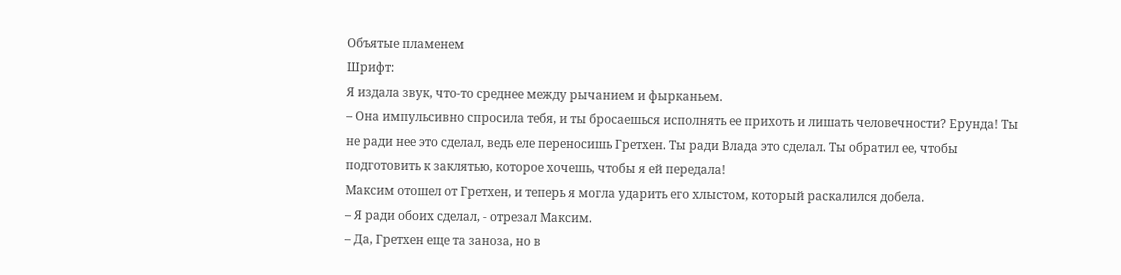Объятые пламенем
Шрифт:
Я издала звук, что-то среднее между рычанием и фырканьем.
– Она импульсивно спросила тебя, и ты бросаешься исполнять ее прихоть и лишать человечности? Ерунда! Ты не ради нее это сделал, ведь еле переносишь Гретхен. Ты ради Влада это сделал. Ты обратил ее, чтобы подготовить к заклятью, которое хочешь, чтобы я ей передала!
Максим отошел от Гретхен, и теперь я могла ударить его хлыстом, который раскалился добела.
– Я ради обоих сделал, - отрезал Максим.
– Да, Гретхен еще та заноза, но в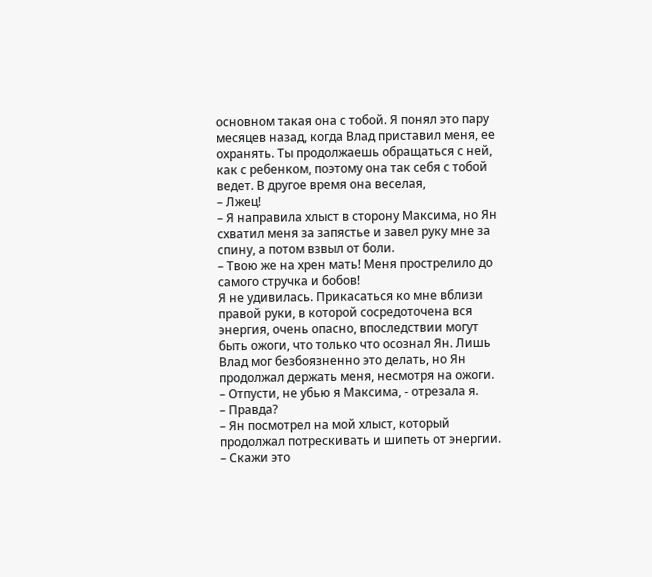основном такая она с тобой. Я понял это пару месяцев назад, когда Влад приставил меня, ее охранять. Ты продолжаешь обращаться с ней, как с ребенком, поэтому она так себя с тобой ведет. В другое время она веселая,
– Лжец!
– Я направила хлыст в сторону Максима, но Ян схватил меня за запястье и завел руку мне за спину, а потом взвыл от боли.
– Твою же на хрен мать! Меня прострелило до самого стручка и бобов!
Я не удивилась. Прикасаться ко мне вблизи правой руки, в которой сосредоточена вся энергия, очень опасно, впоследствии могут быть ожоги, что только что осознал Ян. Лишь Влад мог безбоязненно это делать, но Ян продолжал держать меня, несмотря на ожоги.
– Отпусти, не убью я Максима, - отрезала я.
– Правда?
– Ян посмотрел на мой хлыст, который продолжал потрескивать и шипеть от энергии.
– Скажи это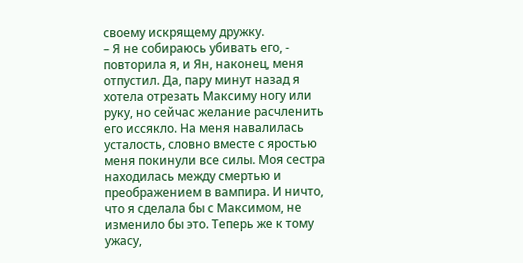своему искрящему дружку.
– Я не собираюсь убивать его, - повторила я, и Ян, наконец, меня отпустил. Да, пару минут назад я хотела отрезать Максиму ногу или руку, но сейчас желание расчленить его иссякло. На меня навалилась усталость, словно вместе с яростью меня покинули все силы. Моя сестра находилась между смертью и преображением в вампира. И ничто, что я сделала бы с Максимом, не изменило бы это. Теперь же к тому ужасу,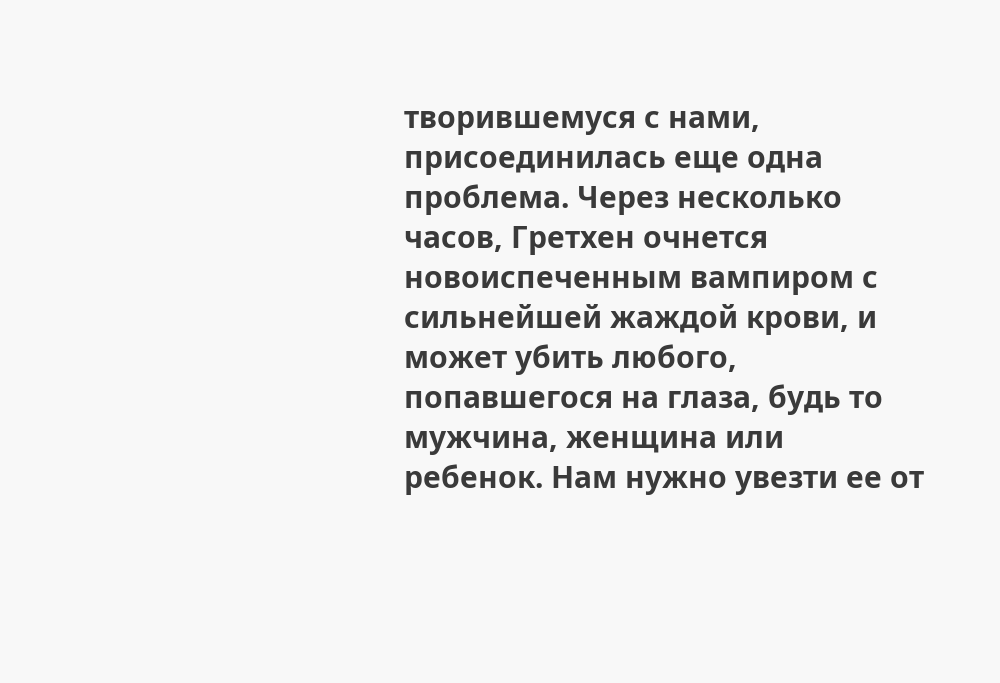творившемуся с нами, присоединилась еще одна проблема. Через несколько часов, Гретхен очнется новоиспеченным вампиром с сильнейшей жаждой крови, и может убить любого, попавшегося на глаза, будь то мужчина, женщина или ребенок. Нам нужно увезти ее от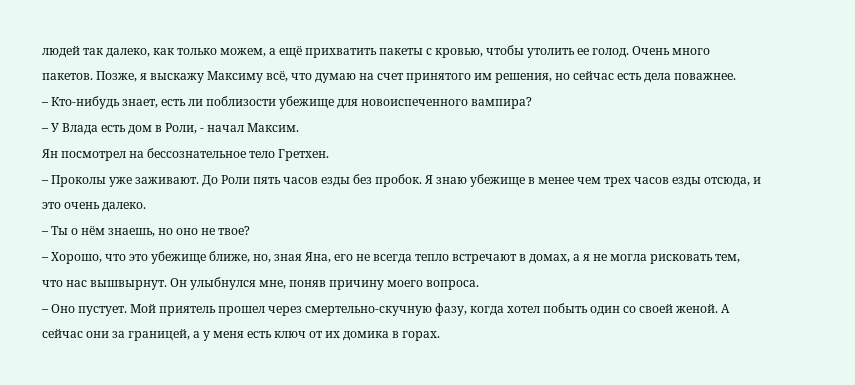людей так далеко, как только можем, а ещё прихватить пакеты с кровью, чтобы утолить ее голод. Очень много пакетов. Позже, я выскажу Максиму всё, что думаю на счет принятого им решения, но сейчас есть дела поважнее.
– Кто-нибудь знает, есть ли поблизости убежище для новоиспеченного вампира?
– У Влада есть дом в Роли, - начал Максим.
Ян посмотрел на бессознательное тело Гретхен.
– Проколы уже заживают. До Роли пять часов езды без пробок. Я знаю убежище в менее чем трех часов езды отсюда, и это очень далеко.
– Ты о нём знаешь, но оно не твое?
– Хорошо, что это убежище ближе, но, зная Яна, его не всегда тепло встречают в домах, а я не могла рисковать тем, что нас вышвырнут. Он улыбнулся мне, поняв причину моего вопроса.
– Оно пустует. Мой приятель прошел через смертельно-скучную фазу, когда хотел побыть один со своей женой. А сейчас они за границей, а у меня есть ключ от их домика в горах.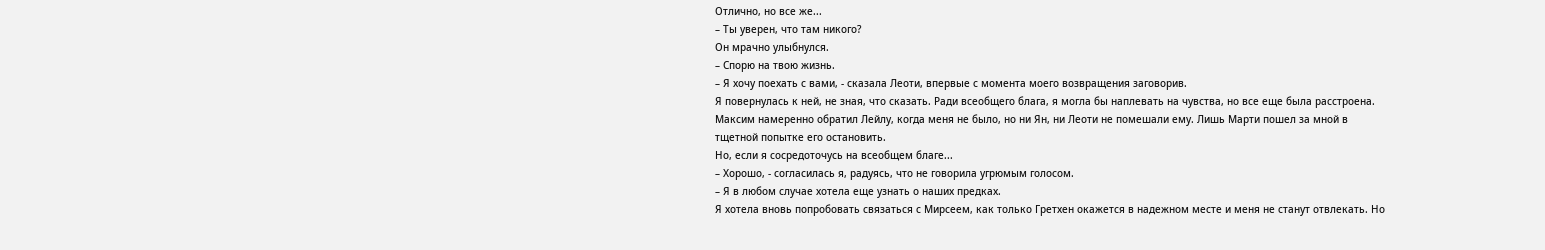Отлично, но все же...
– Ты уверен, что там никого?
Он мрачно улыбнулся.
– Спорю на твою жизнь.
– Я хочу поехать с вами, - сказала Леоти, впервые с момента моего возвращения заговорив.
Я повернулась к ней, не зная, что сказать. Ради всеобщего блага, я могла бы наплевать на чувства, но все еще была расстроена. Максим намеренно обратил Лейлу, когда меня не было, но ни Ян, ни Леоти не помешали ему. Лишь Марти пошел за мной в тщетной попытке его остановить.
Но, если я сосредоточусь на всеобщем благе...
– Хорошо, - согласилась я, радуясь, что не говорила угрюмым голосом.
– Я в любом случае хотела еще узнать о наших предках.
Я хотела вновь попробовать связаться с Мирсеем, как только Гретхен окажется в надежном месте и меня не станут отвлекать. Но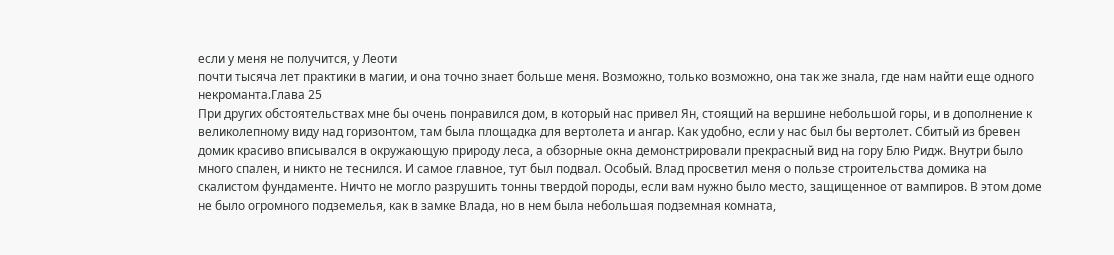если у меня не получится, у Леоти
почти тысяча лет практики в магии, и она точно знает больше меня. Возможно, только возможно, она так же знала, где нам найти еще одного некроманта.Глава 25
При других обстоятельствах мне бы очень понравился дом, в который нас привел Ян, стоящий на вершине небольшой горы, и в дополнение к великолепному виду над горизонтом, там была площадка для вертолета и ангар. Как удобно, если у нас был бы вертолет. Сбитый из бревен домик красиво вписывался в окружающую природу леса, а обзорные окна демонстрировали прекрасный вид на гору Блю Ридж. Внутри было много спален, и никто не теснился. И самое главное, тут был подвал. Особый. Влад просветил меня о пользе строительства домика на скалистом фундаменте. Ничто не могло разрушить тонны твердой породы, если вам нужно было место, защищенное от вампиров. В этом доме не было огромного подземелья, как в замке Влада, но в нем была небольшая подземная комната,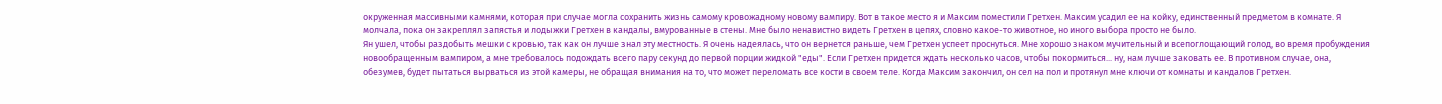окруженная массивными камнями, которая при случае могла сохранить жизнь самому кровожадному новому вампиру. Вот в такое место я и Максим поместили Гретхен. Максим усадил ее на койку, единственный предметом в комнате. Я молчала, пока он закреплял запястья и лодыжки Гретхен в кандалы, вмурованные в стены. Мне было ненавистно видеть Гретхен в цепях, словно какое-то животное, но иного выбора просто не было.
Ян ушел, чтобы раздобыть мешки с кровью, так как он лучше знал эту местность. Я очень надеялась, что он вернется раньше, чем Гретхен успеет проснуться. Мне хорошо знаком мучительный и всепоглощающий голод, во время пробуждения новообращенным вампиром, а мне требовалось подождать всего пару секунд до первой порции жидкой "еды". Если Гретхен придется ждать несколько часов, чтобы покормиться... ну, нам лучше заковать ее. В противном случае, она, обезумев, будет пытаться вырваться из этой камеры, не обращая внимания на то, что может переломать все кости в своем теле. Когда Максим закончил, он сел на пол и протянул мне ключи от комнаты и кандалов Гретхен.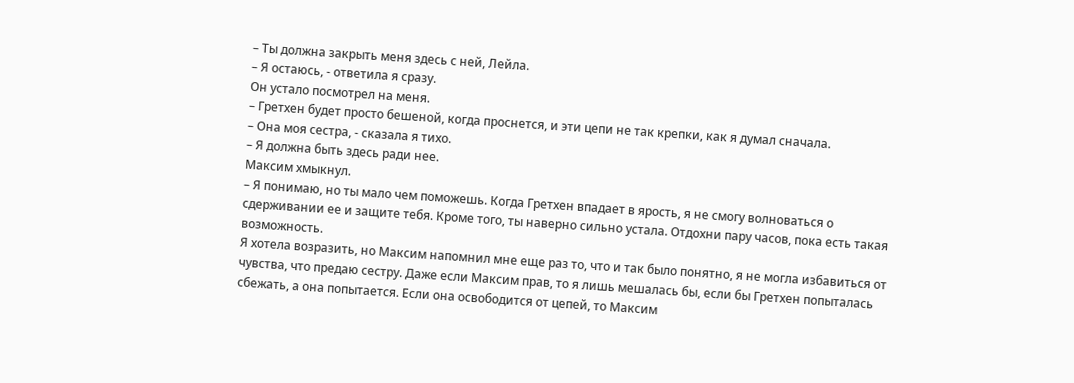– Ты должна закрыть меня здесь с ней, Лейла.
– Я остаюсь, - ответила я сразу.
Он устало посмотрел на меня.
– Гретхен будет просто бешеной, когда проснется, и эти цепи не так крепки, как я думал сначала.
– Она моя сестра, - сказала я тихо.
– Я должна быть здесь ради нее.
Максим хмыкнул.
– Я понимаю, но ты мало чем поможешь. Когда Гретхен впадает в ярость, я не смогу волноваться о сдерживании ее и защите тебя. Кроме того, ты наверно сильно устала. Отдохни пару часов, пока есть такая возможность.
Я хотела возразить, но Максим напомнил мне еще раз то, что и так было понятно, я не могла избавиться от чувства, что предаю сестру. Даже если Максим прав, то я лишь мешалась бы, если бы Гретхен попыталась сбежать, а она попытается. Если она освободится от цепей, то Максим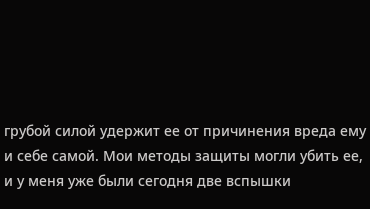грубой силой удержит ее от причинения вреда ему и себе самой. Мои методы защиты могли убить ее, и у меня уже были сегодня две вспышки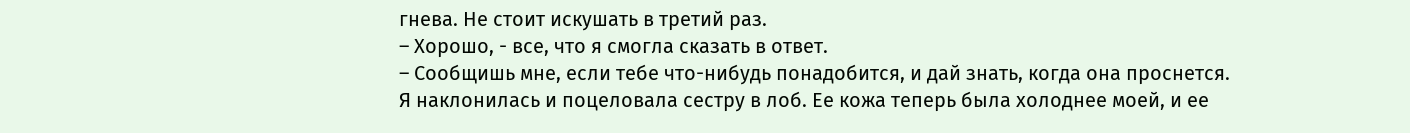гнева. Не стоит искушать в третий раз.
– Хорошо, - все, что я смогла сказать в ответ.
– Сообщишь мне, если тебе что-нибудь понадобится, и дай знать, когда она проснется.
Я наклонилась и поцеловала сестру в лоб. Ее кожа теперь была холоднее моей, и ее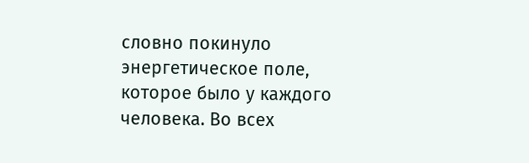словно покинуло энергетическое поле, которое было у каждого человека. Во всех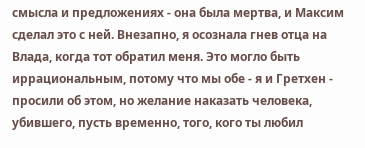смысла и предложениях - она была мертва, и Максим сделал это с ней. Внезапно, я осознала гнев отца на Влада, когда тот обратил меня. Это могло быть иррациональным, потому что мы обе - я и Гретхен - просили об этом, но желание наказать человека, убившего, пусть временно, того, кого ты любил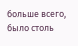больше всего, было столь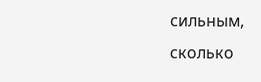сильным, сколько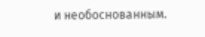и необоснованным.